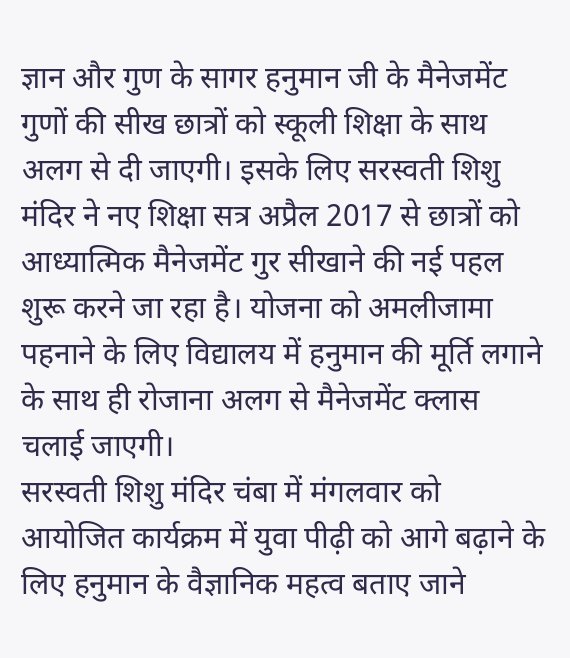ज्ञान और गुण के सागर हनुमान जी के मैनेजमेंट गुणों की सीख छात्रों को स्कूली शिक्षा के साथ अलग से दी जाएगी। इसके लिए सरस्वती शिशु मंदिर ने नए शिक्षा सत्र अप्रैल 2017 से छात्रों को आध्यात्मिक मैनेजमेंट गुर सीखाने की नई पहल शुरू करने जा रहा है। योजना को अमलीजामा पहनाने के लिए विद्यालय में हनुमान की मूर्ति लगाने के साथ ही रोजाना अलग से मैनेजमेंट क्लास चलाई जाएगी।
सरस्वती शिशु मंदिर चंबा में मंगलवार को आयोजित कार्यक्रम में युवा पीढ़ी को आगे बढ़ाने के लिए हनुमान के वैज्ञानिक महत्व बताए जाने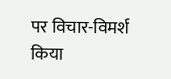पर विचार-विमर्श किया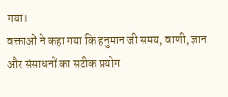गया।
वक्ताओं ने कहा गया कि हनुमान जी समय, वाणी, ज्ञान और संसाधनों का सटीक प्रयोग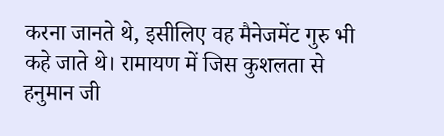करना जानते थे, इसीलिए वह मैनेजमेंट गुरु भी कहे जाते थे। रामायण में जिस कुशलता से हनुमान जी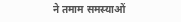ने तमाम समस्याओं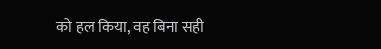को हल किया, वह बिना सही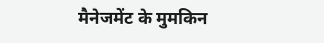मैनेजमेंट के मुमकिन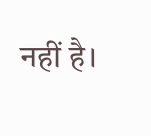नहीं है।